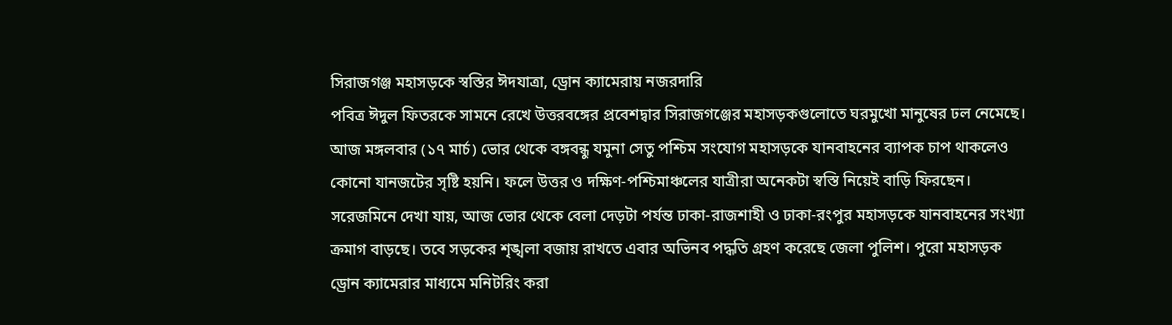সিরাজগঞ্জ মহাসড়কে স্বস্তির ঈদযাত্রা, ড্রোন ক্যামেরায় নজরদারি
পবিত্র ঈদুল ফিতরকে সামনে রেখে উত্তরবঙ্গের প্রবেশদ্বার সিরাজগঞ্জের মহাসড়কগুলোতে ঘরমুখো মানুষের ঢল নেমেছে। আজ মঙ্গলবার (১৭ মার্চ) ভোর থেকে বঙ্গবন্ধু যমুনা সেতু পশ্চিম সংযোগ মহাসড়কে যানবাহনের ব্যাপক চাপ থাকলেও কোনো যানজটের সৃষ্টি হয়নি। ফলে উত্তর ও দক্ষিণ-পশ্চিমাঞ্চলের যাত্রীরা অনেকটা স্বস্তি নিয়েই বাড়ি ফিরছেন।
সরেজমিনে দেখা যায়, আজ ভোর থেকে বেলা দেড়টা পর্যন্ত ঢাকা-রাজশাহী ও ঢাকা-রংপুর মহাসড়কে যানবাহনের সংখ্যা ক্রমাগ বাড়ছে। তবে সড়কের শৃঙ্খলা বজায় রাখতে এবার অভিনব পদ্ধতি গ্রহণ করেছে জেলা পুলিশ। পুরো মহাসড়ক ড্রোন ক্যামেরার মাধ্যমে মনিটরিং করা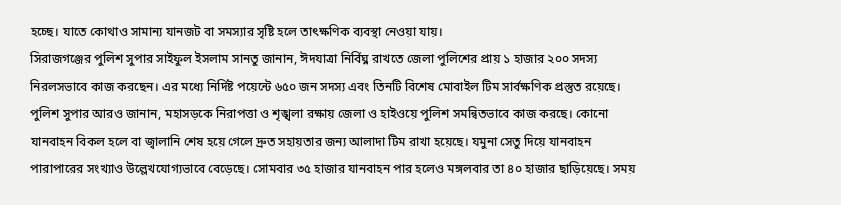হচ্ছে। যাতে কোথাও সামান্য যানজট বা সমস্যার সৃষ্টি হলে তাৎক্ষণিক ব্যবস্থা নেওয়া যায়।
সিরাজগঞ্জের পুলিশ সুপার সাইফুল ইসলাম সানতু জানান, ঈদযাত্রা নির্বিঘ্ন রাখতে জেলা পুলিশের প্রায় ১ হাজার ২০০ সদস্য নিরলসভাবে কাজ করছেন। এর মধ্যে নির্দিষ্ট পয়েন্টে ৬৫০ জন সদস্য এবং তিনটি বিশেষ মোবাইল টিম সার্বক্ষণিক প্রস্তুত রয়েছে।
পুলিশ সুপার আরও জানান, মহাসড়কে নিরাপত্তা ও শৃঙ্খলা রক্ষায় জেলা ও হাইওয়ে পুলিশ সমন্বিতভাবে কাজ করছে। কোনো যানবাহন বিকল হলে বা জ্বালানি শেষ হয়ে গেলে দ্রুত সহায়তার জন্য আলাদা টিম রাখা হয়েছে। যমুনা সেতু দিয়ে যানবাহন পারাপারের সংখ্যাও উল্লেখযোগ্যভাবে বেড়েছে। সোমবার ৩৫ হাজার যানবাহন পার হলেও মঙ্গলবার তা ৪০ হাজার ছাড়িয়েছে। সময়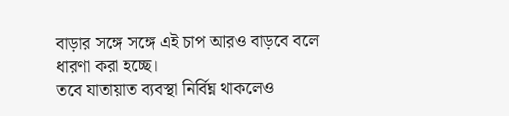বাড়ার সঙ্গে সঙ্গে এই চাপ আরও বাড়বে বলে ধারণা করা হচ্ছে।
তবে যাতায়াত ব্যবস্থা নির্বিঘ্ন থাকলেও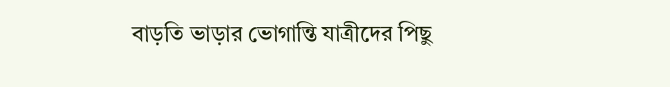বাড়তি ভাড়ার ভোগান্তি যাত্রীদের পিছু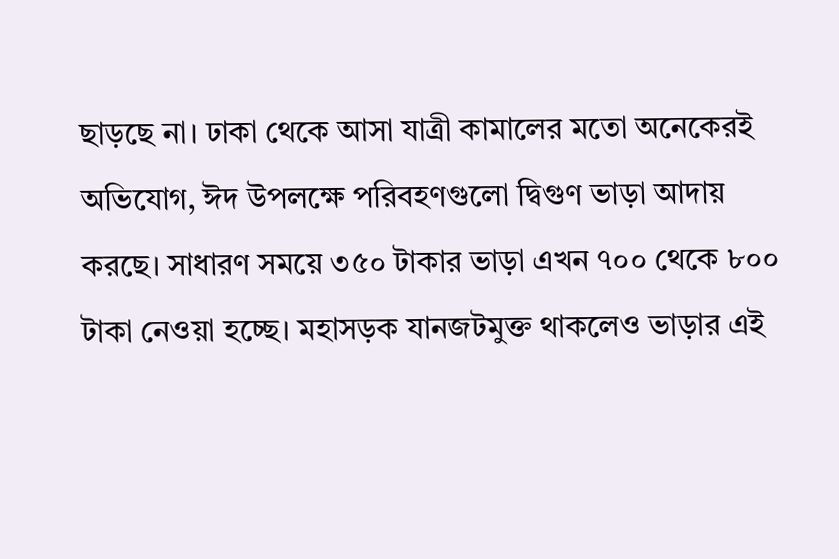ছাড়ছে না। ঢাকা থেকে আসা যাত্রী কামালের মতো অনেকেরই অভিযোগ, ঈদ উপলক্ষে পরিবহণগুলো দ্বিগুণ ভাড়া আদায় করছে। সাধারণ সময়ে ৩৫০ টাকার ভাড়া এখন ৭০০ থেকে ৮০০ টাকা নেওয়া হচ্ছে। মহাসড়ক যানজটমুক্ত থাকলেও ভাড়ার এই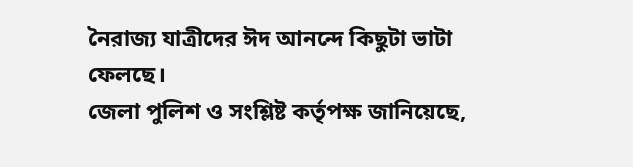নৈরাজ্য যাত্রীদের ঈদ আনন্দে কিছুটা ভাটা ফেলছে।
জেলা পুলিশ ও সংশ্লিষ্ট কর্তৃপক্ষ জানিয়েছে,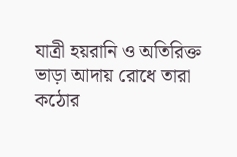যাত্রী হয়রানি ও অতিরিক্ত ভাড়া আদায় রোধে তারা কঠোর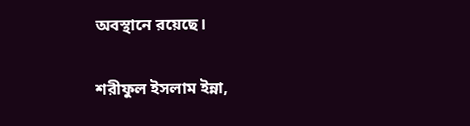অবস্থানে রয়েছে।

শরীফুল ইসলাম ইন্না,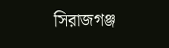সিরাজগঞ্জ